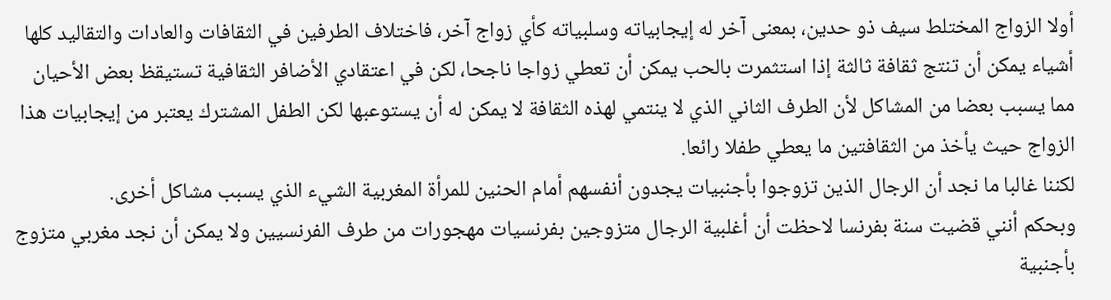أولا الزواج المختلط سيف ذو حدين، بمعنى آخر له إيجابياته وسلبياته كأي زواج آخر، فاختلاف الطرفين في الثقافات والعادات والتقاليد كلها أشياء يمكن أن تنتج ثقافة ثالثة إذا استثمرت بالحب يمكن أن تعطي زواجا ناجحا، لكن في اعتقادي الأضافر الثقافية تستيقظ بعض الأحيان مما يسبب بعضا من المشاكل لأن الطرف الثاني الذي لا ينتمي لهذه الثقافة لا يمكن له أن يستوعبها لكن الطفل المشترك يعتبر من إيجابيات هذا الزواج حيث يأخذ من الثقافتين ما يعطي طفلا رائعا.
لكننا غالبا ما نجد أن الرجال الذين تزوجوا بأجنبيات يجدون أنفسهم أمام الحنين للمرأة المغربية الشيء الذي يسبب مشاكل أخرى.
وبحكم أنني قضيت سنة بفرنسا لاحظت أن أغلبية الرجال متزوجين بفرنسيات مهجورات من طرف الفرنسيين ولا يمكن أن نجد مغربي متزوج بأجنبية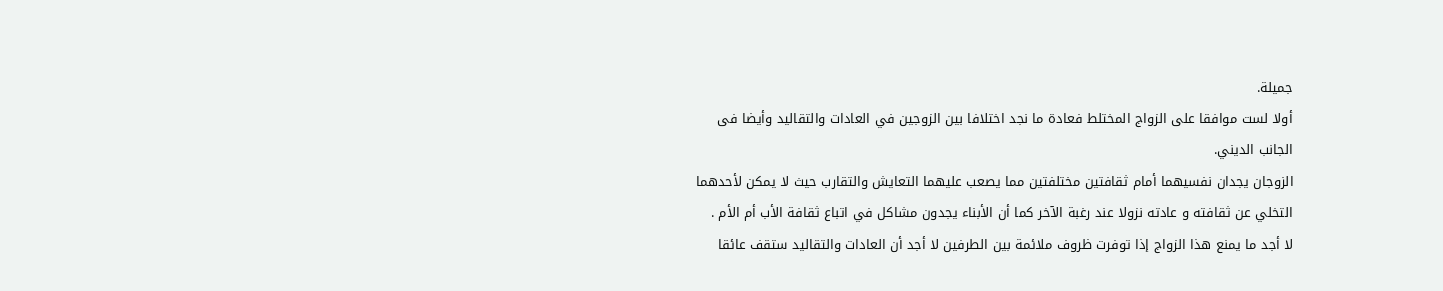جميلة.
أولا لست موافقا على الزواج المختلط فعادة ما نجد اختلافا بين الزوجين في العادات والتقاليد وأيضا فى الجانب الديني.
الزوجان يجدان نفسيهما أمام ثقافتين مختلفتين مما يصعب عليهما التعايش والتقارب حيث لا يمكن لأحدهما التخلي عن ثقافته و عادته نزولا عند رغبة الآخر كما أن الأبناء يجدون مشاكل في اتباع ثقافة الأب أم الأم .
لا أجد ما يمنع هذا الزواج إذا توفرت ظروف ملائمة بين الطرفين لا أجد أن العادات والتقاليد ستقف عائقا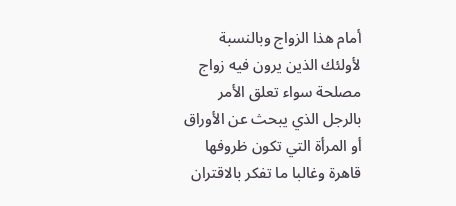أمام هذا الزواج وبالنسبة لأولئك الذين يرون فيه زواج مصلحة سواء تعلق الأمر بالرجل الذي يبحث عن الأوراق أو المرأة التي تكون ظروفها قاهرة وغالبا ما تفكر بالاقتران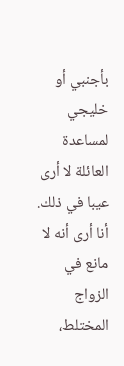بأجنبي أو خليجي لمساعدة العائلة لا أرى عيبا في ذلك.
أنا أرى أنه لا مانع في الزواج المختلط،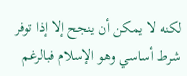لكنه لا يمكن أن ينجح إلا إذا توفر شرط أساسي وهو الإسلام فبالرغم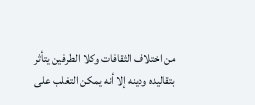من اختلاف الثقافات وكلا الطرفين يتأثر بتقاليده ودينه إلا أنه يمكن التغلب على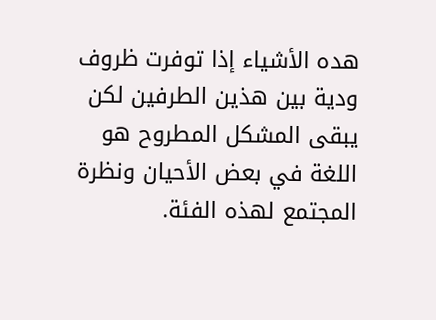هده الأشياء إذا توفرت ظروف ودية بين هذين الطرفين لكن يبقى المشكل المطروح هو اللغة في بعض الأحيان ونظرة المجتمع لهذه الفئة.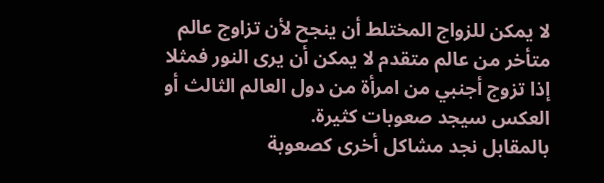لا يمكن للزواج المختلط أن ينجح لأن تزاوج عالم متأخر من عالم متقدم لا يمكن أن يرى النور فمثلا إذا تزوج أجنبي من امرأة من دول العالم الثالث أو العكس سيجد صعوبات كثيرة.
بالمقابل نجد مشاكل أخرى كصعوبة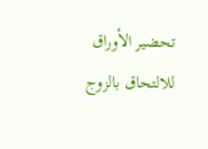تحضير الأوراق للالتحاق بالزوج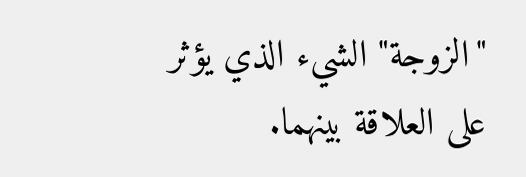"الزوجة" الشيء الذي يؤثر على العلاقة بينهما.